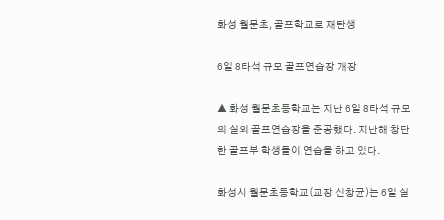화성 월문초, 골프학교로 재탄생

6일 8타석 규모 골프연습장 개장

▲ 화성 월문초등학교는 지난 6일 8타석 규모의 실외 골프연습장을 준공했다. 지난해 창단한 골프부 학생들이 연습을 하고 있다.

화성시 월문초등학교(교장 신창균)는 6일 실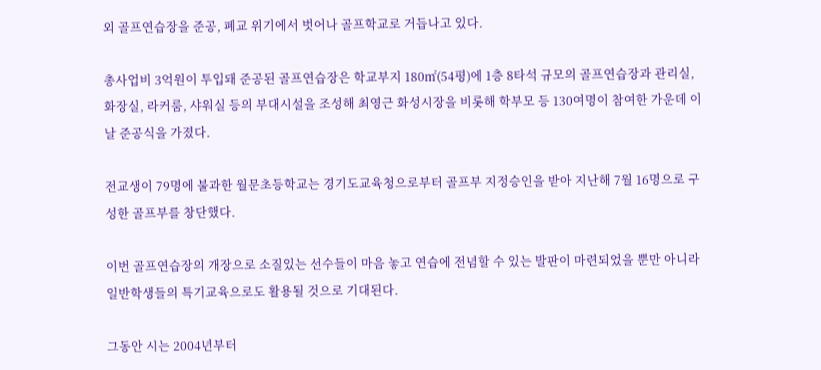외 골프연습장을 준공, 폐교 위기에서 벗어나 골프학교로 거듭나고 있다.

총사업비 3억원이 투입돼 준공된 골프연습장은 학교부지 180㎡(54평)에 1층 8타석 규모의 골프연습장과 관리실, 화장실, 라커룸, 샤워실 등의 부대시설을 조성해 최영근 화성시장을 비롯해 학부모 등 130여명이 참여한 가운데 이날 준공식을 가졌다.

전교생이 79명에 불과한 월문초등학교는 경기도교육청으로부터 골프부 지정승인을 받아 지난해 7월 16명으로 구성한 골프부를 창단했다.

이번 골프연습장의 개장으로 소질있는 선수들이 마음 놓고 연습에 전념할 수 있는 발판이 마련되었을 뿐만 아니라 일반학생들의 특기교육으로도 활용될 것으로 기대된다.

그동안 시는 2004년부터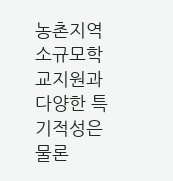농촌지역 소규모학교지원과 다양한 특기적성은 물론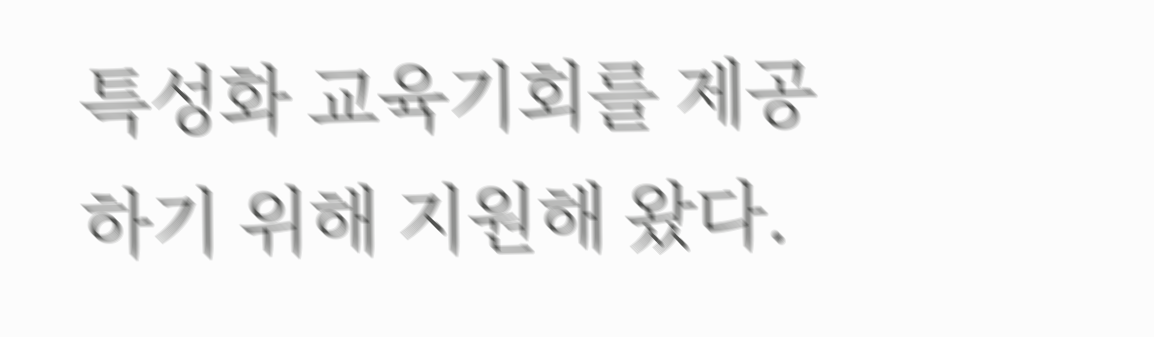특성화 교육기회를 제공하기 위해 지원해 왔다.